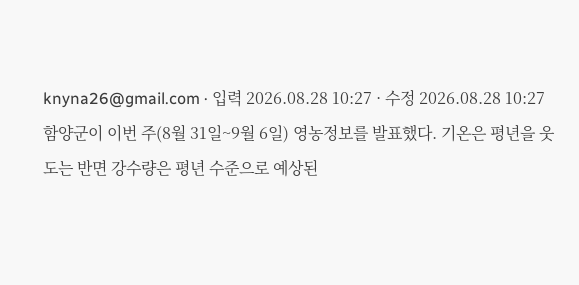knyna26@gmail.com · 입력 2026.08.28 10:27 · 수정 2026.08.28 10:27
함양군이 이번 주(8월 31일~9월 6일) 영농정보를 발표했다. 기온은 평년을 웃도는 반면 강수량은 평년 수준으로 예상된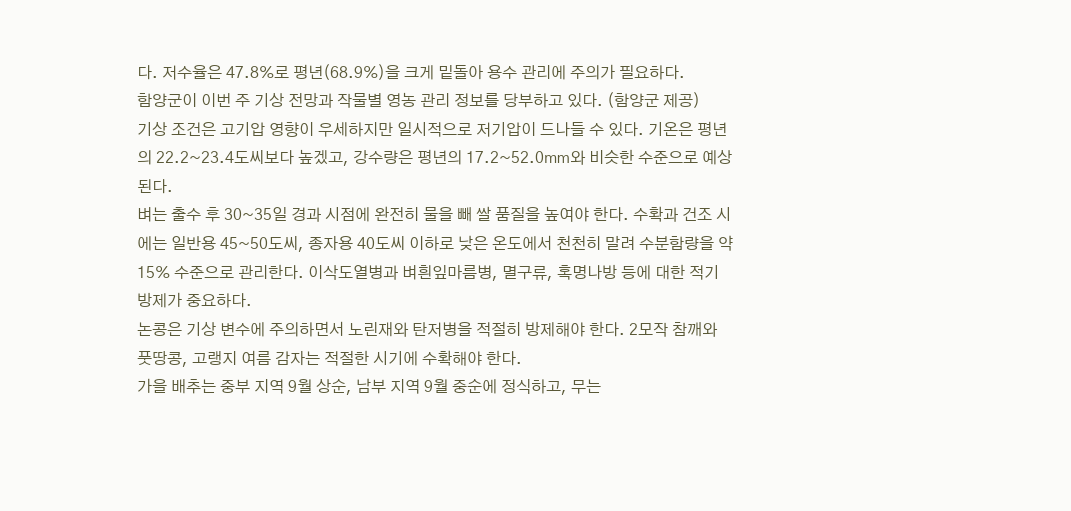다. 저수율은 47.8%로 평년(68.9%)을 크게 밑돌아 용수 관리에 주의가 필요하다.
함양군이 이번 주 기상 전망과 작물별 영농 관리 정보를 당부하고 있다. (함양군 제공)
기상 조건은 고기압 영향이 우세하지만 일시적으로 저기압이 드나들 수 있다. 기온은 평년의 22.2~23.4도씨보다 높겠고, 강수량은 평년의 17.2~52.0㎜와 비슷한 수준으로 예상된다.
벼는 출수 후 30~35일 경과 시점에 완전히 물을 빼 쌀 품질을 높여야 한다. 수확과 건조 시에는 일반용 45~50도씨, 종자용 40도씨 이하로 낮은 온도에서 천천히 말려 수분함량을 약 15% 수준으로 관리한다. 이삭도열병과 벼흰잎마름병, 멸구류, 혹명나방 등에 대한 적기 방제가 중요하다.
논콩은 기상 변수에 주의하면서 노린재와 탄저병을 적절히 방제해야 한다. 2모작 참깨와 풋땅콩, 고랭지 여름 감자는 적절한 시기에 수확해야 한다.
가을 배추는 중부 지역 9월 상순, 남부 지역 9월 중순에 정식하고, 무는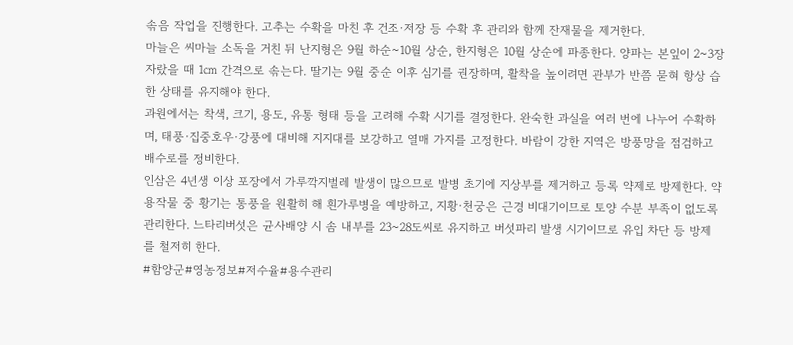솎음 작업을 진행한다. 고추는 수확을 마친 후 건조·저장 등 수확 후 관리와 함께 잔재물을 제거한다.
마늘은 씨마늘 소독을 거친 뒤 난지형은 9월 하순~10월 상순, 한지형은 10월 상순에 파종한다. 양파는 본잎이 2~3장 자랐을 때 1㎝ 간격으로 솎는다. 딸기는 9월 중순 이후 심기를 권장하며, 활착을 높이려면 관부가 반쯤 묻혀 항상 습한 상태를 유지해야 한다.
과원에서는 착색, 크기, 용도, 유통 형태 등을 고려해 수확 시기를 결정한다. 완숙한 과실을 여러 번에 나누어 수확하며, 태풍·집중호우·강풍에 대비해 지지대를 보강하고 열매 가지를 고정한다. 바람이 강한 지역은 방풍망을 점검하고 배수로를 정비한다.
인삼은 4년생 이상 포장에서 가루깍지벌레 발생이 많으므로 발병 초기에 지상부를 제거하고 등록 약제로 방제한다. 약용작물 중 황기는 통풍을 원활히 해 흰가루병을 예방하고, 지황·천궁은 근경 비대기이므로 토양 수분 부족이 없도록 관리한다. 느타리버섯은 균사배양 시 솜 내부를 23~28도씨로 유지하고 버섯파리 발생 시기이므로 유입 차단 등 방제를 철저히 한다.
#함양군#영농정보#저수율#용수관리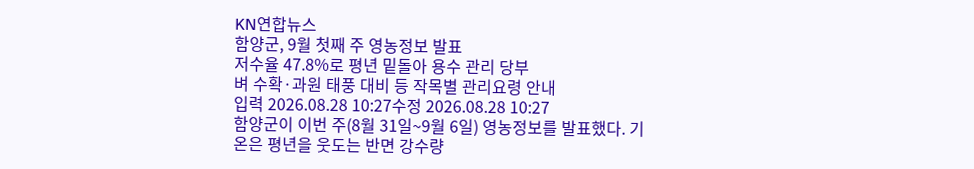KN연합뉴스
함양군, 9월 첫째 주 영농정보 발표
저수율 47.8%로 평년 밑돌아 용수 관리 당부
벼 수확·과원 태풍 대비 등 작목별 관리요령 안내
입력 2026.08.28 10:27수정 2026.08.28 10:27
함양군이 이번 주(8월 31일~9월 6일) 영농정보를 발표했다. 기온은 평년을 웃도는 반면 강수량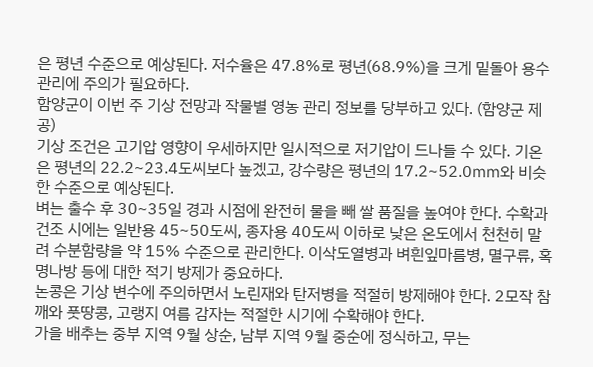은 평년 수준으로 예상된다. 저수율은 47.8%로 평년(68.9%)을 크게 밑돌아 용수 관리에 주의가 필요하다.
함양군이 이번 주 기상 전망과 작물별 영농 관리 정보를 당부하고 있다. (함양군 제공)
기상 조건은 고기압 영향이 우세하지만 일시적으로 저기압이 드나들 수 있다. 기온은 평년의 22.2~23.4도씨보다 높겠고, 강수량은 평년의 17.2~52.0㎜와 비슷한 수준으로 예상된다.
벼는 출수 후 30~35일 경과 시점에 완전히 물을 빼 쌀 품질을 높여야 한다. 수확과 건조 시에는 일반용 45~50도씨, 종자용 40도씨 이하로 낮은 온도에서 천천히 말려 수분함량을 약 15% 수준으로 관리한다. 이삭도열병과 벼흰잎마름병, 멸구류, 혹명나방 등에 대한 적기 방제가 중요하다.
논콩은 기상 변수에 주의하면서 노린재와 탄저병을 적절히 방제해야 한다. 2모작 참깨와 풋땅콩, 고랭지 여름 감자는 적절한 시기에 수확해야 한다.
가을 배추는 중부 지역 9월 상순, 남부 지역 9월 중순에 정식하고, 무는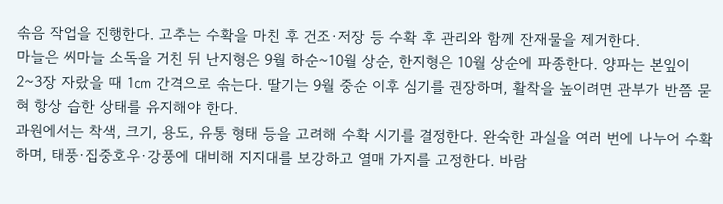솎음 작업을 진행한다. 고추는 수확을 마친 후 건조·저장 등 수확 후 관리와 함께 잔재물을 제거한다.
마늘은 씨마늘 소독을 거친 뒤 난지형은 9월 하순~10월 상순, 한지형은 10월 상순에 파종한다. 양파는 본잎이 2~3장 자랐을 때 1㎝ 간격으로 솎는다. 딸기는 9월 중순 이후 심기를 권장하며, 활착을 높이려면 관부가 반쯤 묻혀 항상 습한 상태를 유지해야 한다.
과원에서는 착색, 크기, 용도, 유통 형태 등을 고려해 수확 시기를 결정한다. 완숙한 과실을 여러 번에 나누어 수확하며, 태풍·집중호우·강풍에 대비해 지지대를 보강하고 열매 가지를 고정한다. 바람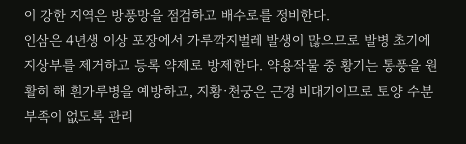이 강한 지역은 방풍망을 점검하고 배수로를 정비한다.
인삼은 4년생 이상 포장에서 가루깍지벌레 발생이 많으므로 발병 초기에 지상부를 제거하고 등록 약제로 방제한다. 약용작물 중 황기는 통풍을 원활히 해 흰가루병을 예방하고, 지황·천궁은 근경 비대기이므로 토양 수분 부족이 없도록 관리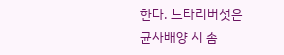한다. 느타리버섯은 균사배양 시 솜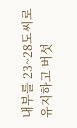내부를 23~28도씨로 유지하고 버섯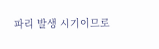파리 발생 시기이므로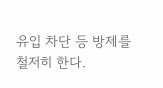유입 차단 등 방제를 철저히 한다.